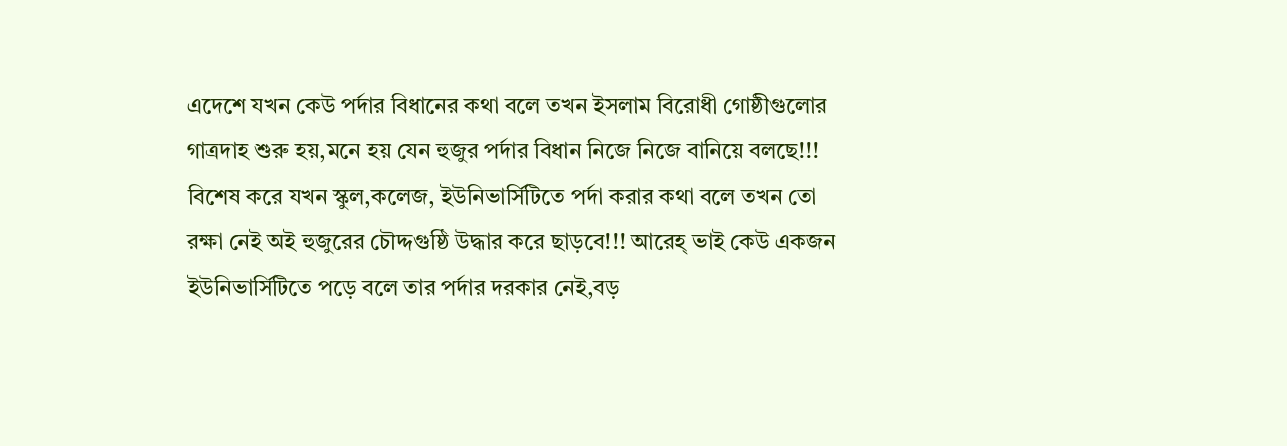এদেশে যখন কেউ পর্দার বিধানের কথা বলে তখন ইসলাম বিরোধী গোষ্ঠীগুলোর গাত্রদাহ শুরু হয়,মনে হয় যেন হুজুর পর্দার বিধান নিজে নিজে বানিয়ে বলছে!!! বিশেষ করে যখন স্কুল,কলেজ, ইউনিভার্সিটিতে পর্দা করার কথা বলে তখন তো রক্ষা নেই অই হুজুরের চৌদ্দগুষ্ঠি উদ্ধার করে ছাড়বে!!! আরেহ্ ভাই কেউ একজন ইউনিভার্সিটিতে পড়ে বলে তার পর্দার দরকার নেই,বড়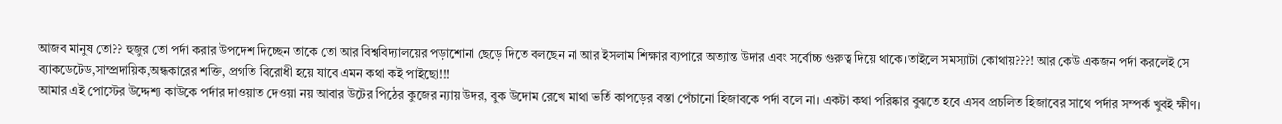আজব মানুষ তো?? হুজুর তো পর্দা করার উপদেশ দিচ্ছেন তাকে তো আর বিশ্ববিদ্যালয়ের পড়াশোনা ছেড়ে দিতে বলছেন না আর ইসলাম শিক্ষার ব্যপারে অত্যান্ত উদার এবং সর্বোচ্চ গুরুত্ব দিয়ে থাকে।তাইলে সমস্যাটা কোথায়???! আর কেউ একজন পর্দা করলেই সে ব্যাকডেটেড,সাম্প্রদায়িক,অন্ধকারের শক্তি, প্রগতি বিরোধী হয়ে যাবে এমন কথা কই পাইছো!!!
আমার এই পোস্টের উদ্দেশ্য কাউকে পর্দার দাওয়াত দেওয়া নয় আবার উটের পিঠের কুজের ন্যায় উদর, বুক উদোম রেখে মাথা ভর্তি কাপড়ের বস্তা পেঁচানো হিজাবকে পর্দা বলে না। একটা কথা পরিষ্কার বুঝতে হবে এসব প্রচলিত হিজাবের সাথে পর্দার সম্পর্ক খুবই ক্ষীণ।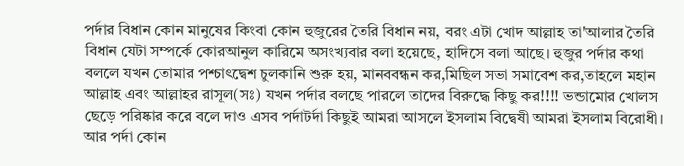পর্দার বিধান কোন মানুষের কিংবা কোন হুজুরের তৈরি বিধান নয়, বরং এটা খোদ আল্লাহ তা'আলার তৈরি বিধান যেটা সম্পর্কে কোরআনুল কারিমে অসংখ্যবার বলা হয়েছে, হাদিসে বলা আছে। হুজুর পর্দার কথা বললে যখন তোমার পশ্চাৎদ্বেশ চুলকানি শুরু হয়, মানববন্ধন কর,মিছিল সভা সমাবেশ কর,তাহলে মহান আল্লাহ এবং আল্লাহর রাসূল(সঃ) যখন পর্দার বলছে পারলে তাদের বিরুদ্ধে কিছু কর!!!! ভন্ডামোর খোলস ছেড়ে পরিষ্কার করে বলে দাও এসব পর্দাটর্দা কিছুই আমরা আসলে ইসলাম বিদ্বেষী আমরা ইসলাম বিরোধী।
আর পর্দা কোন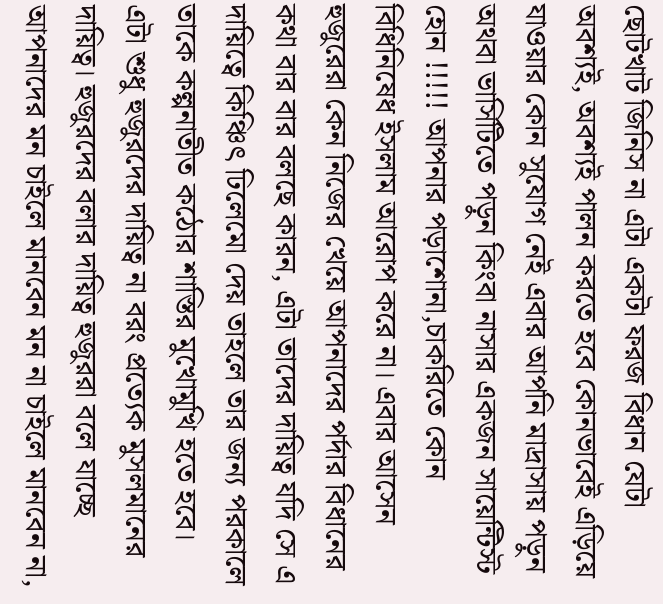ছোটখাট জিনিস না এটা একটা ফরজ বিধান যেটা অবশ্যই, অবশ্যই পালন করতে হবে কোনভাবেই এড়িয়ে যাওয়ার কোন সুযোগ নেই এবার আপনি মাদ্রাসায় পড়ুন অথবা ভার্সিটিতে পড়ুন কিংবা নাসার একজন সায়েন্টিস্ট হোন !!!!! আপনার পড়াশোনা,চাকরিতে কোন বিধিনিষেধ ইসলাম আরোপ করে না। এবার আসেন হুজুরেরা কেন নিজের খেয়ে আপনাদের পর্দার বিধানের কথা বার বার বলছে কারন, এটা তাদের দায়িত্ব যদি সে এ দায়িত্বে কিঞ্চিৎ ঢিলেমো দেয় তাহলে তার জন্য পরকালে তাকে কল্পনাতীত কঠোর শাস্তির মুখোমুখি হতে হবে। এটা শুধু হুজুরদের দায়িত্ব না বরং প্রত্যেক মুসলমানের দায়িত্ব। হুজুরদের বলার দায়িত্ব হুজুররা বলে যাচ্ছে আপনাদের মন চাইলে মানবেন মন না চাইলে মানবেন না,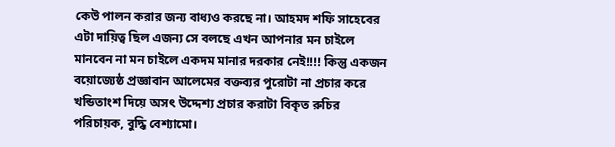কেউ পালন করার জন্য বাধ্যও করছে না। আহমদ শফি সাহেবের এটা দায়িত্ব ছিল এজন্য সে বলছে এখন আপনার মন চাইলে মানবেন না মন চাইলে একদম মানার দরকার নেই!!!! কিন্তু একজন বয়োজ্যেষ্ঠ প্রজ্ঞাবান আলেমের বক্তব্যর পুরোটা না প্রচার করে খন্ডিতাংশ দিয়ে অসৎ উদ্দেশ্য প্রচার করাটা বিকৃত রুচির পরিচায়ক, বুদ্ধি বেশ্যামো।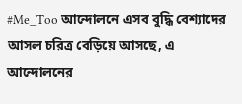#Me_Too আন্দোলনে এসব বুদ্ধি বেশ্যাদের আসল চরিত্র বেড়িয়ে আসছে, এ আন্দোলনের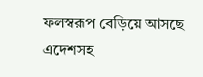ফলস্বরূপ বেড়িয়ে আসছে এদেশসহ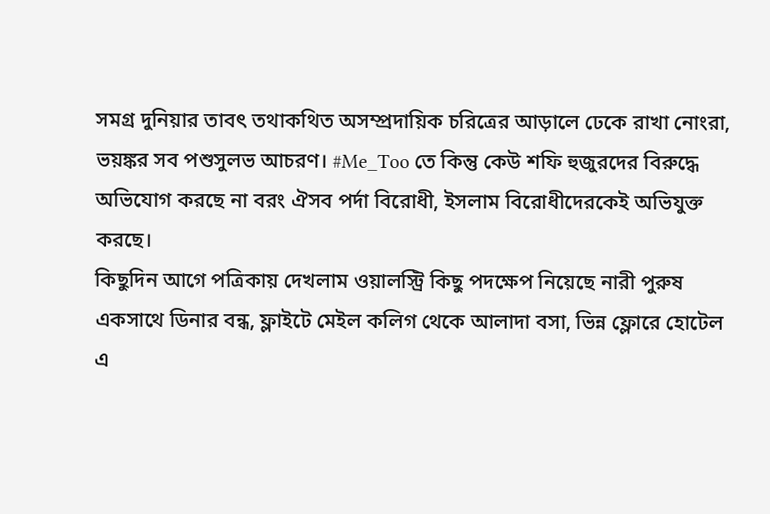সমগ্র দুনিয়ার তাবৎ তথাকথিত অসম্প্রদায়িক চরিত্রের আড়ালে ঢেকে রাখা নোংরা, ভয়ঙ্কর সব পশুসুলভ আচরণ। #Me_Too তে কিন্তু কেউ শফি হুজুরদের বিরুদ্ধে অভিযোগ করছে না বরং ঐসব পর্দা বিরোধী, ইসলাম বিরোধীদেরকেই অভিযুক্ত করছে।
কিছুদিন আগে পত্রিকায় দেখলাম ওয়ালস্ট্রি কিছু পদক্ষেপ নিয়েছে নারী পুরুষ একসাথে ডিনার বন্ধ, ফ্লাইটে মেইল কলিগ থেকে আলাদা বসা, ভিন্ন ফ্লোরে হোটেল এ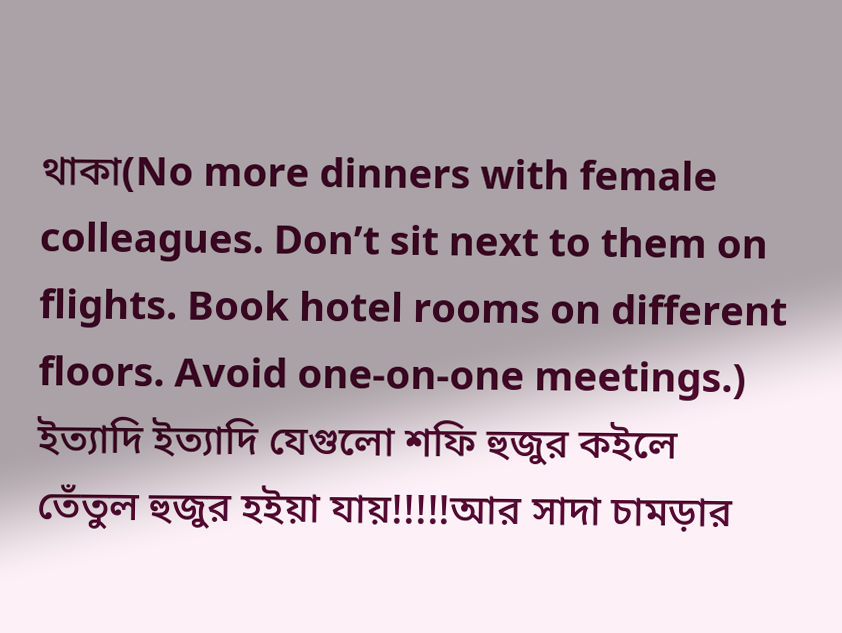থাকা(No more dinners with female colleagues. Don’t sit next to them on flights. Book hotel rooms on different floors. Avoid one-on-one meetings.) ইত্যাদি ইত্যাদি যেগুলো শফি হুজুর কইলে তেঁতুল হুজুর হইয়া যায়!!!!!আর সাদা চামড়ার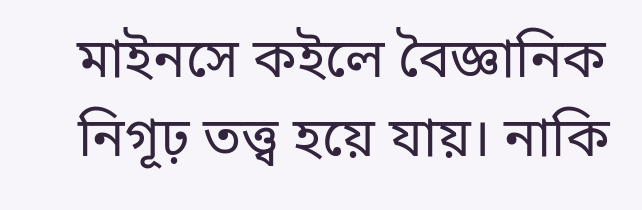মাইনসে কইলে বৈজ্ঞানিক নিগূঢ় তত্ত্ব হয়ে যায়। নাকি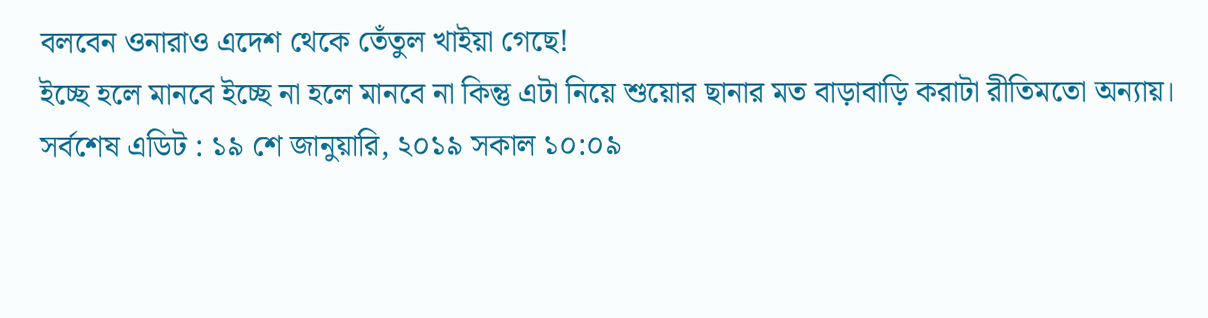বলবেন ওনারাও এদেশ থেকে তেঁতুল খাইয়া গেছে!
ইচ্ছে হলে মানবে ইচ্ছে না হলে মানবে না কিন্তু এটা নিয়ে শুয়োর ছানার মত বাড়াবাড়ি করাটা রীতিমতো অন্যায়।
সর্বশেষ এডিট : ১৯ শে জানুয়ারি, ২০১৯ সকাল ১০:০৯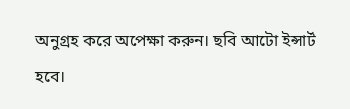অনুগ্রহ করে অপেক্ষা করুন। ছবি আটো ইন্সার্ট হবে।